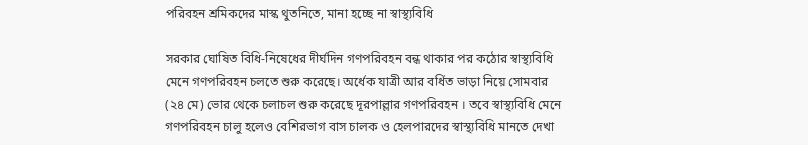পরিবহন শ্রমিকদের মাস্ক থুতনিতে, মানা হচ্ছে না স্বাস্থ্যবিধি

সরকার ঘোষিত বিধি-নিষেধের দীর্ঘদিন গণপরিবহন বন্ধ থাকার পর কঠোর স্বাস্থ্যবিধি মেনে গণপরিবহন চলতে শুরু করেছে। অর্ধেক যাত্রী আর বর্ধিত ভাড়া নিয়ে সোমবার (২৪ মে) ভোর থেকে চলাচল শুরু করেছে দূরপাল্লার গণপরিবহন । তবে স্বাস্থ্যবিধি মেনে গণপরিবহন চালু হলেও বেশিরভাগ বাস চালক ও হেলপারদের স্বাস্থ্যবিধি মানতে দেখা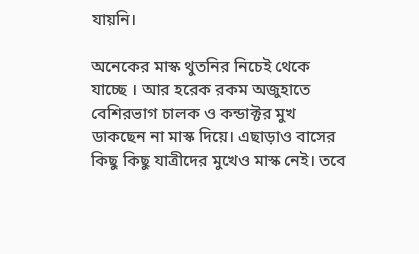যায়নি।

অনেকের মাস্ক থুতনির নিচেই থেকে যাচ্ছে । আর হরেক রকম অজুহাতে বেশিরভাগ চালক ও কন্ডাক্টর মুখ ডাকছেন না মাস্ক দিয়ে। এছাড়াও বাসের কিছু কিছু যাত্রীদের মুখেও মাস্ক নেই। তবে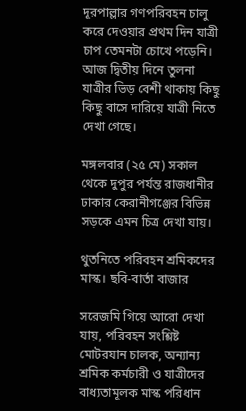দূরপাল্লার গণপরিবহন চালু করে দেওয়ার প্রথম দিন যাত্রী চাপ তেমনটা চোখে পড়েনি। আজ দ্বিতীয় দিনে তুলনা যাত্রীর ভিড় বেশী থাকায় কিছু কিছু বাসে দারিয়ে যাত্রী নিতে দেখা গেছে।

মঙ্গলবার (২৫ মে) সকাল থেকে দুপুর পর্যন্ত রাজধানীর ঢাকার কেরানীগঞ্জের বিভিন্ন সড়কে এমন চিত্র দেখা যায়।

থুতনিতে পরিবহন শ্রমিকদের মাস্ক। ছবি-বার্তা বাজার

সরেজমি গিয়ে আরো দেখা যায়, পরিবহন সংশ্লিষ্ট মোটরযান চালক, অন্যান্য শ্রমিক কর্মচারী ও যাত্রীদের বাধ্যতামূলক মাস্ক পরিধান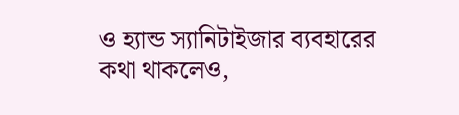ও হ্যান্ড স্যানিটাইজার ব্যবহারের কথা থাকলেও,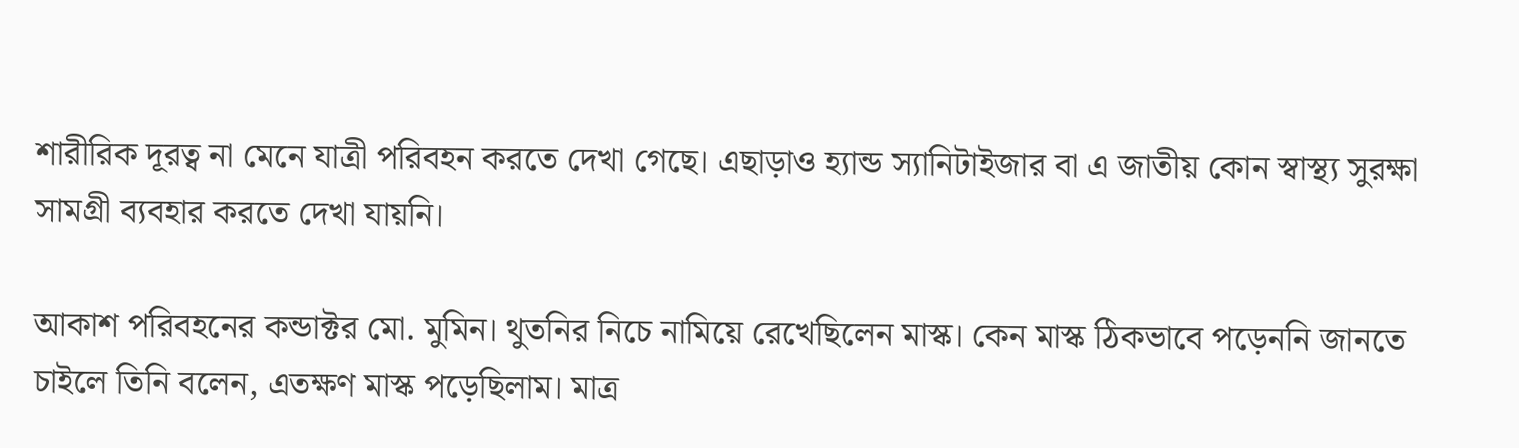শারীরিক দূরত্ব না মেনে যাত্রী পরিবহন করতে দেখা গেছে। এছাড়াও হ্যান্ড স্যানিটাইজার বা এ জাতীয় কোন স্বাস্থ্য সুরক্ষা সামগ্রী ব্যবহার করতে দেখা যায়নি।

আকাশ পরিবহনের কন্ডাক্টর মো. মুমিন। থুতনির নিচে নামিয়ে রেখেছিলেন মাস্ক। কেন মাস্ক ঠিকভাবে পড়েননি জানতে চাইলে তিনি বলেন, এতক্ষণ মাস্ক পড়েছিলাম। মাত্র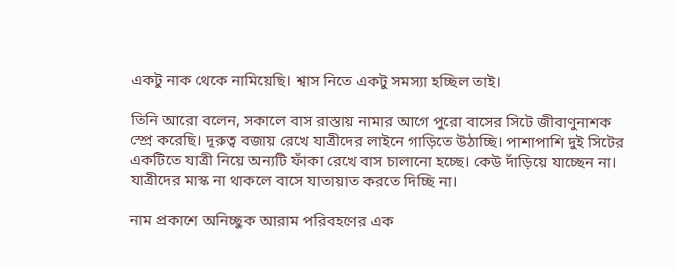একটু নাক থেকে নামিয়েছি। শ্বাস নিতে একটু সমস্যা হচ্ছিল তাই।

তিনি আরো বলেন, সকালে বাস রাস্তায় নামার আগে পুরো বাসের সিটে জীবাণুনাশক স্প্রে করেছি। দূরুত্ব বজায় রেখে যাত্রীদের লাইনে গাড়িতে উঠাচ্ছি। পাশাপাশি দুই সিটের একটিতে যাত্রী নিয়ে অন্যটি ফাঁকা রেখে বাস চালানো হচ্ছে। কেউ দাঁড়িয়ে যাচ্ছেন না। যাত্রীদের মাস্ক না থাকলে বাসে যাতায়াত করতে দিচ্ছি না।

নাম প্রকাশে অনিচ্ছুক আরাম পরিবহণের এক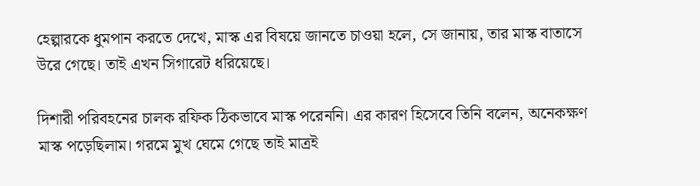হেল্পারকে ধুমপান করতে দেখে, মাস্ক এর বিষয়ে জানতে চাওয়া হলে, সে জানায়, তার মাস্ক বাতাসে উরে গেছে। তাই এখন সিগারেট ধরিয়েছে।

দিশারী পরিবহনের চালক রফিক ঠিকভাবে মাস্ক পরেননি। এর কারণ হিসেবে তিনি বলেন, অনেকক্ষণ মাস্ক পড়েছিলাম। গরমে মুখ ঘেমে গেছে তাই মাত্রই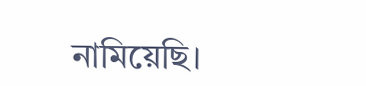নামিয়েছি।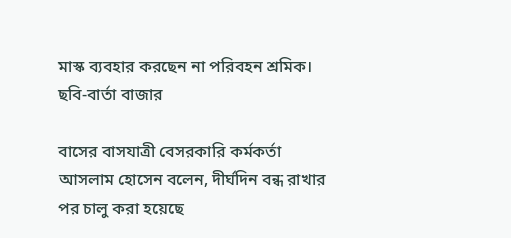মাস্ক ব্যবহার করছেন না পরিবহন শ্রমিক। ছবি-বার্তা বাজার

বাসের বাসযাত্রী বেসরকারি কর্মকর্তা আসলাম হোসেন বলেন, দীর্ঘদিন বন্ধ রাখার পর চালু করা হয়েছে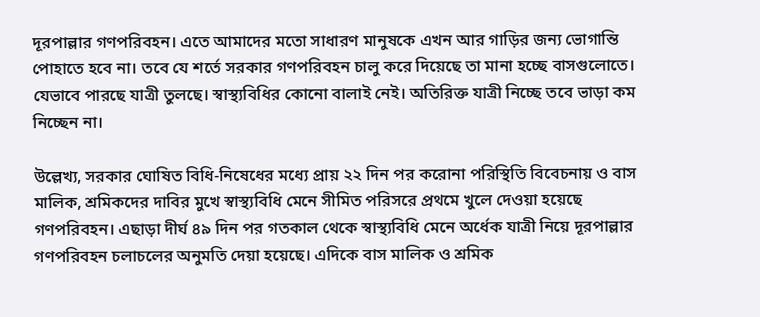দূরপাল্লার গণপরিবহন। এতে আমাদের মতো সাধারণ মানুষকে এখন আর গাড়ির জন্য ভোগান্তি পোহাতে হবে না। তবে যে শর্তে সরকার গণপরিবহন চালু করে দিয়েছে তা মানা হচ্ছে বাসগুলোতে। যেভাবে পারছে যাত্রী তুলছে। স্বাস্থ্যবিধির কোনো বালাই নেই। অতিরিক্ত যাত্রী নিচ্ছে তবে ভাড়া কম নিচ্ছেন না।

উল্লেখ্য, সরকার ঘোষিত বিধি-নিষেধের মধ্যে প্রায় ২২ দিন পর করোনা পরিস্থিতি বিবেচনায় ও বাস মালিক, শ্রমিকদের দাবির মুখে স্বাস্থ্যবিধি মেনে সীমিত পরিসরে প্রথমে খুলে দেওয়া হয়েছে গণপরিবহন। এছাড়া দীর্ঘ ৪৯ দিন পর গতকাল থেকে স্বাস্থ্যবিধি মেনে অর্ধেক যাত্রী নিয়ে দূরপাল্লার গণপরিবহন চলাচলের অনুমতি দেয়া হয়েছে। এদিকে বাস মালিক ও শ্রমিক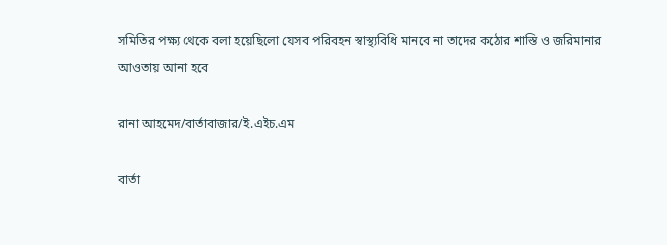সমিতির পক্ষ্য থেকে বলা হয়েছিলো যেসব পরিবহন স্বাস্থ্যবিধি মানবে না তাদের কঠোর শাস্তি ও জরিমানার আওতায় আনা হবে

রানা আহমেদ/বার্তাবাজার/ই.এইচ.এম

বার্তা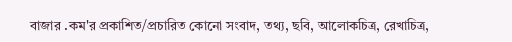বাজার .কম'র প্রকাশিত/প্রচারিত কোনো সংবাদ, তথ্য, ছবি, আলোকচিত্র, রেখাচিত্র,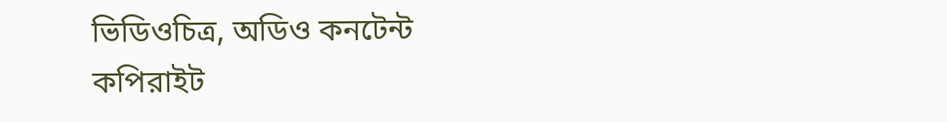ভিডিওচিত্র, অডিও কনটেন্ট কপিরাইট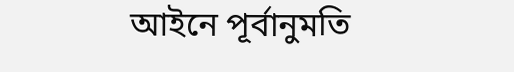আইনে পূর্বানুমতি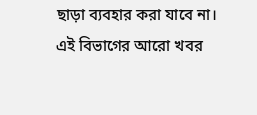ছাড়া ব্যবহার করা যাবে না।
এই বিভাগের আরো খবর